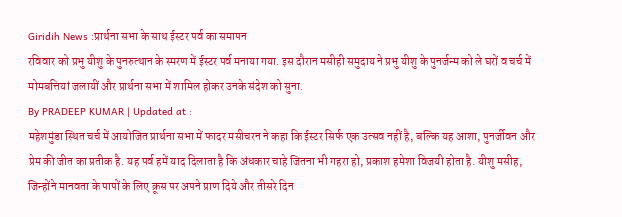Giridih News :प्रार्थना सभा के साथ ईस्टर पर्व का समापन
रविवार को प्रभु यीशु के पुनरुत्थान के स्मरण में ईस्टर पर्व मनाया गया. इस दौरान मसीही समुदाय ने प्रभु यीशु के पुनर्जन्म को ले घरों व चर्च में मोमबत्तियां जलायीं और प्रार्थना सभा में शामिल होकर उनके संदेश को सुना.
By PRADEEP KUMAR | Updated at :
महेशमुंडा स्थित चर्च में आयोजित प्रार्थना सभा में फादर मसीचरन ने कहा कि ईस्टर सिर्फ एक उत्सव नहीं है, बल्कि यह आशा, पुनर्जीवन और प्रेम की जीत का प्रतीक है. यह पर्व हमें याद दिलाता है कि अंधकार चाहे जितना भी गहरा हो, प्रकाश हमेशा विजयी होता है. यीशु मसीह, जिन्होंने मानवता के पापों के लिए क्रूस पर अपने प्राण दिये और तीसरे दिन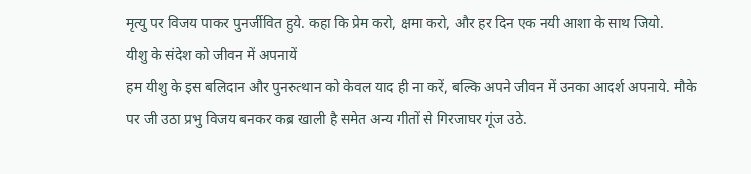मृत्यु पर विजय पाकर पुनर्जीवित हुये. कहा कि प्रेम करो, क्षमा करो, और हर दिन एक नयी आशा के साथ जियो.
यीशु के संदेश को जीवन में अपनायें
हम यीशु के इस बलिदान और पुनरुत्थान को केवल याद ही ना करें, बल्कि अपने जीवन में उनका आदर्श अपनाये. मौके पर जी उठा प्रभु विजय बनकर कब्र खाली है समेत अन्य गीतों से गिरजाघर गूंज उठे.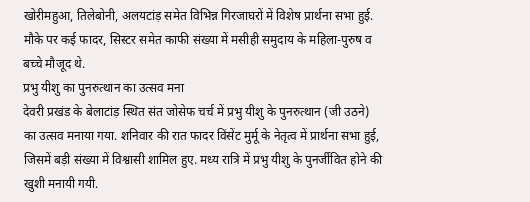खोरीमहुआ, तिलेबोनी, अलयटांड़ समेत विभिन्न गिरजाघरों में विशेष प्रार्थना सभा हुई. मौके पर कई फादर, सिस्टर समेत काफी संख्या में मसीही समुदाय के महिला-पुरुष व बच्चे मौजूद थे.
प्रभु यीशु का पुनरुत्थान का उत्सव मना
देवरी प्रखंड के बेलाटांड़ स्थित संत जोसेफ चर्च में प्रभु यीशु के पुनरुत्थान (जी उठने) का उत्सव मनाया गया. शनिवार की रात फादर विंसेंट मुर्मू के नेतृत्व में प्रार्थना सभा हुई, जिसमें बड़ी संख्या में विश्वासी शामिल हुए. मध्य रात्रि में प्रभु यीशु के पुनर्जीवित होने की खुशी मनायी गयी.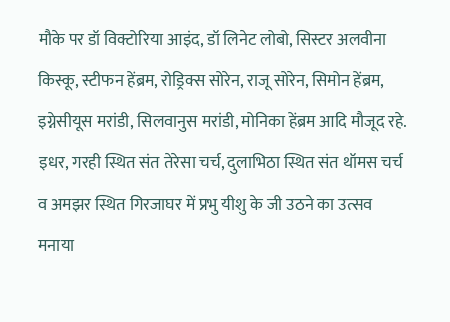मौके पर डॉ विक्टोरिया आइंद, डॉ लिनेट लोबो, सिस्टर अलवीना किस्कू, स्टीफन हेंब्रम, रोड्रिक्स सोरेन, राजू सोरेन, सिमोन हेंब्रम, इग्नेसीयूस मरांडी, सिलवानुस मरांडी, मोनिका हेंब्रम आदि मौजूद रहे. इधर, गरही स्थित संत तेरेसा चर्च, दुलाभिठा स्थित संत थॉमस चर्च व अमझर स्थित गिरजाघर में प्रभु यीशु के जी उठने का उत्सव मनाया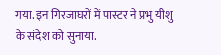गया. इन गिरजाघरों में पास्टर ने प्रभु यीशु के संदेश को सुनाया.